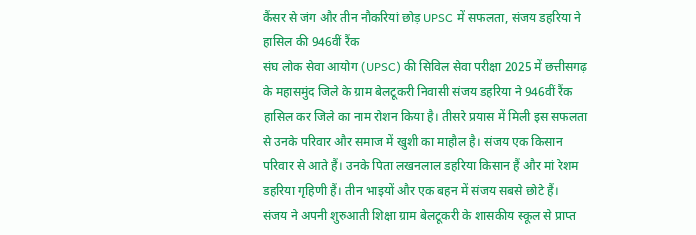कैंसर से जंग और तीन नौकरियां छोड़ UPSC में सफलता, संजय डहरिया ने हासिल की 946वीं रैंक
संघ लोक सेवा आयोग (UPSC) की सिविल सेवा परीक्षा 2025 में छत्तीसगढ़ के महासमुंद जिले के ग्राम बेलटूकरी निवासी संजय डहरिया ने 946वीं रैंक हासिल कर जिले का नाम रोशन किया है। तीसरे प्रयास में मिली इस सफलता से उनके परिवार और समाज में खुशी का माहौल है। संजय एक किसान परिवार से आते हैं। उनके पिता लखनलाल डहरिया किसान हैं और मां रेशम डहरिया गृहिणी हैं। तीन भाइयों और एक बहन में संजय सबसे छोटे हैं।
संजय ने अपनी शुरुआती शिक्षा ग्राम बेलटूकरी के शासकीय स्कूल से प्राप्त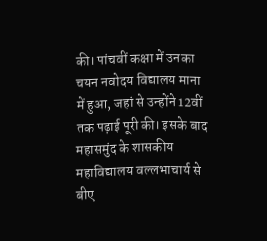की। पांचवीं कक्षा में उनका चयन नवोदय विद्यालय माना में हुआ, जहां से उन्होंने 12वीं तक पढ़ाई पूरी की। इसके बाद महासमुंद के शासकीय महाविद्यालय वल्लभाचार्य से बीए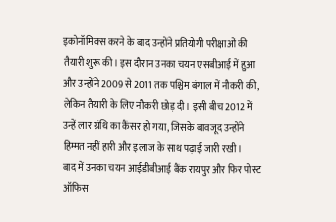इकोनॉमिक्स करने के बाद उन्होंने प्रतियोगी परीक्षाओं की तैयारी शुरू की। इस दौरान उनका चयन एसबीआई में हुआ और उन्होंने 2009 से 2011 तक पश्चिम बंगाल में नौकरी की, लेकिन तैयारी के लिए नौकरी छोड़ दी। इसी बीच 2012 में उन्हें लार ग्रंथि का कैंसर हो गया, जिसके बावजूद उन्होंने हिम्मत नहीं हारी और इलाज के साथ पढ़ाई जारी रखी।
बाद में उनका चयन आईडीबीआई बैंक रायपुर और फिर पोस्ट ऑफिस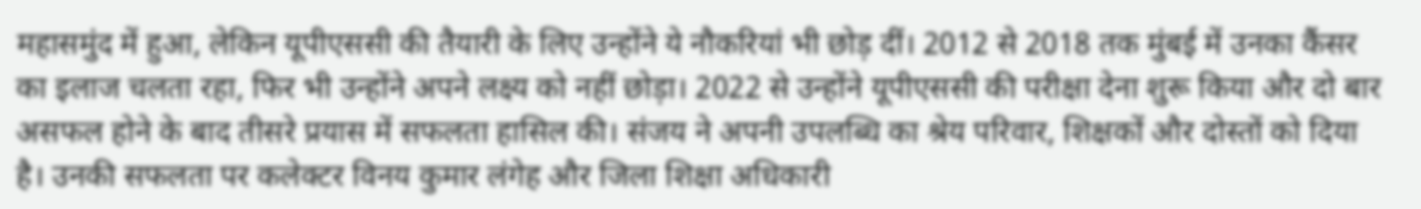महासमुंद में हुआ, लेकिन यूपीएससी की तैयारी के लिए उन्होंने ये नौकरियां भी छोड़ दीं। 2012 से 2018 तक मुंबई में उनका कैंसर का इलाज चलता रहा, फिर भी उन्होंने अपने लक्ष्य को नहीं छोड़ा। 2022 से उन्होंने यूपीएससी की परीक्षा देना शुरू किया और दो बार असफल होने के बाद तीसरे प्रयास में सफलता हासिल की। संजय ने अपनी उपलब्धि का श्रेय परिवार, शिक्षकों और दोस्तों को दिया है। उनकी सफलता पर कलेक्टर विनय कुमार लंगेह और जिला शिक्षा अधिकारी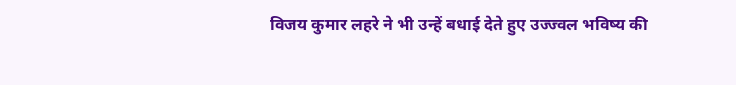विजय कुमार लहरे ने भी उन्हें बधाई देते हुए उज्ज्वल भविष्य की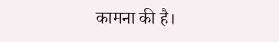कामना की है।